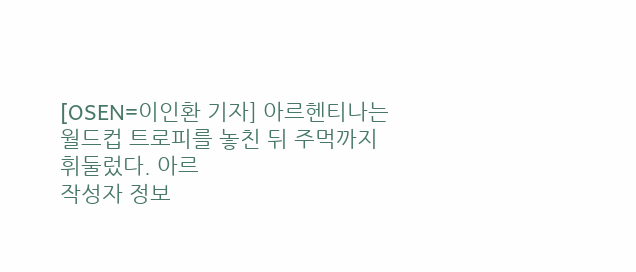[OSEN=이인환 기자] 아르헨티나는 월드컵 트로피를 놓친 뒤 주먹까지 휘둘렀다. 아르
작성자 정보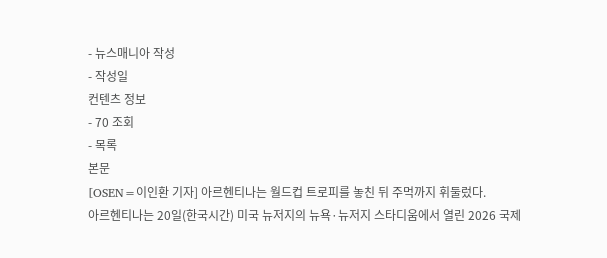- 뉴스매니아 작성
- 작성일
컨텐츠 정보
- 70 조회
- 목록
본문
[OSEN=이인환 기자] 아르헨티나는 월드컵 트로피를 놓친 뒤 주먹까지 휘둘렀다.
아르헨티나는 20일(한국시간) 미국 뉴저지의 뉴욕·뉴저지 스타디움에서 열린 2026 국제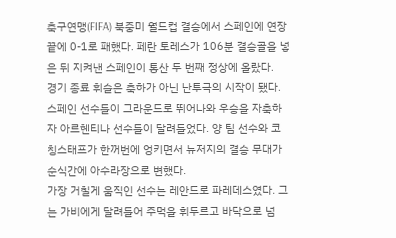축구연맹(FIFA) 북중미 월드컵 결승에서 스페인에 연장 끝에 0-1로 패했다. 페란 토레스가 106분 결승골을 넣은 뒤 지켜낸 스페인이 통산 두 번째 정상에 올랐다.
경기 종료 휘슬은 축하가 아닌 난투극의 시작이 됐다. 스페인 선수들이 그라운드로 뛰어나와 우승을 자축하자 아르헨티나 선수들이 달려들었다. 양 팀 선수와 코칭스태프가 한꺼번에 엉키면서 뉴저지의 결승 무대가 순식간에 아수라장으로 변했다.
가장 거칠게 움직인 선수는 레안드로 파레데스였다. 그는 가비에게 달려들어 주먹을 휘두르고 바닥으로 넘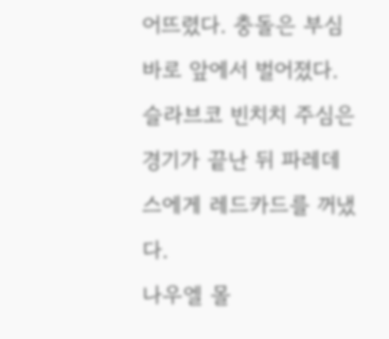어뜨렸다. 충돌은 부심 바로 앞에서 벌어졌다. 슬라브코 빈치치 주심은 경기가 끝난 뒤 파레데스에게 레드카드를 꺼냈다.
나우엘 몰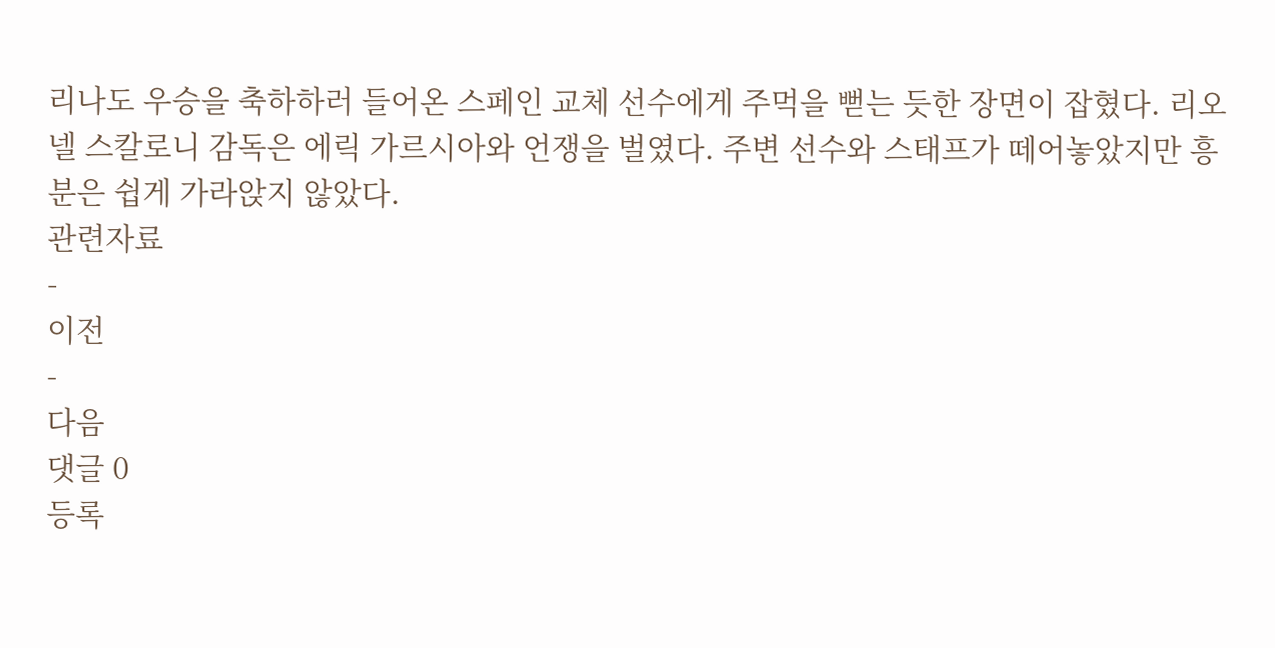리나도 우승을 축하하러 들어온 스페인 교체 선수에게 주먹을 뻗는 듯한 장면이 잡혔다. 리오넬 스칼로니 감독은 에릭 가르시아와 언쟁을 벌였다. 주변 선수와 스태프가 떼어놓았지만 흥분은 쉽게 가라앉지 않았다.
관련자료
-
이전
-
다음
댓글 0
등록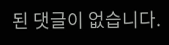된 댓글이 없습니다.